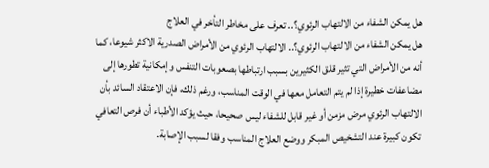هل يمكن الشفاء من الالتهاب الرئوي؟.. تعرف على مخاطر التأخر في العلاج
هل يمكن الشفاء من الالتهاب الرئوي؟.. الالتهاب الرئوي من الأمراض الصدرية الاكثر شيوعا، كما أنه من الأمراض التي تثير قلق الكثيرين بسبب ارتباطها بصعوبات التنفس وإمكانية تطورها إلى مضاعفات خطيرة إذا لم يتم التعامل معها في الوقت المناسب، ورغم ذلك، فإن الاعتقاد السائد بأن الالتهاب الرئوي مرض مزمن أو غير قابل للشفاء ليس صحيحا، حيث يؤكد الأطباء أن فرص التعافي تكون كبيرة عند التشخيص المبكر ووضع العلاج المناسب وفقا لسبب الإصابة.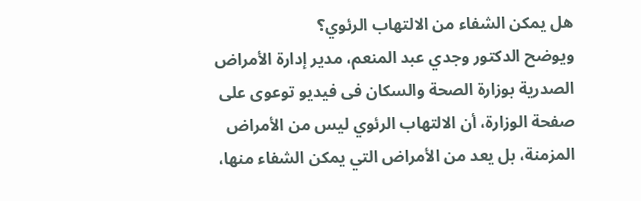هل يمكن الشفاء من الالتهاب الرئوي؟
ويوضح الدكتور وجدي عبد المنعم، مدير إدارة الأمراض الصدرية بوزارة الصحة والسكان فى فيديو توعوى على صفحة الوزارة، أن الالتهاب الرئوي ليس من الأمراض المزمنة، بل يعد من الأمراض التي يمكن الشفاء منها،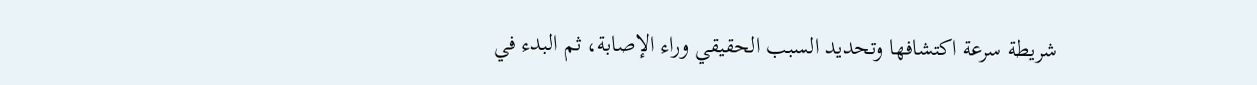شريطة سرعة اكتشافها وتحديد السبب الحقيقي وراء الإصابة، ثم البدء في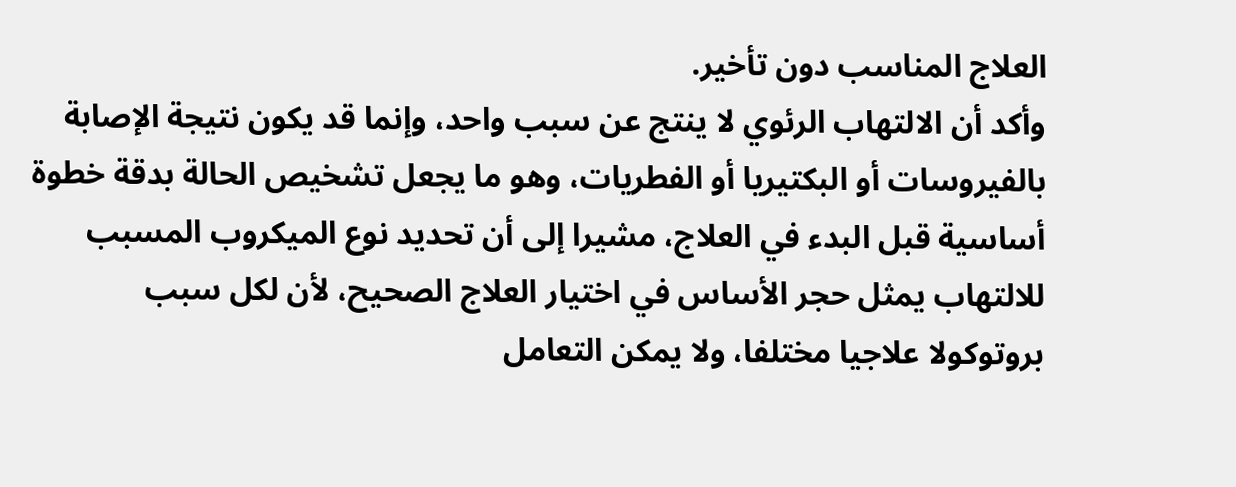العلاج المناسب دون تأخير.
وأكد أن الالتهاب الرئوي لا ينتج عن سبب واحد، وإنما قد يكون نتيجة الإصابة بالفيروسات أو البكتيريا أو الفطريات، وهو ما يجعل تشخيص الحالة بدقة خطوة أساسية قبل البدء في العلاج، مشيرا إلى أن تحديد نوع الميكروب المسبب للالتهاب يمثل حجر الأساس في اختيار العلاج الصحيح، لأن لكل سبب بروتوكولا علاجيا مختلفا، ولا يمكن التعامل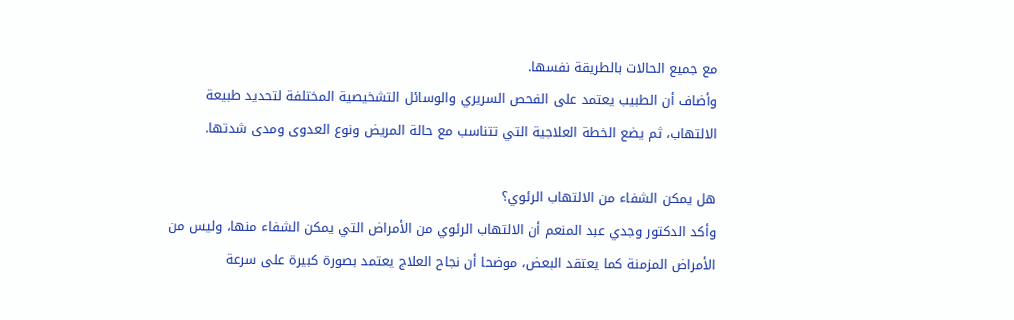مع جميع الحالات بالطريقة نفسها.
وأضاف أن الطبيب يعتمد على الفحص السريري والوسائل التشخيصية المختلفة لتحديد طبيعة الالتهاب، ثم يضع الخطة العلاجية التي تتناسب مع حالة المريض ونوع العدوى ومدى شدتها.

هل يمكن الشفاء من الالتهاب الرئوي؟
وأكد الدكتور وجدي عبد المنعم أن الالتهاب الرئوي من الأمراض التي يمكن الشفاء منها، وليس من الأمراض المزمنة كما يعتقد البعض، موضحا أن نجاح العلاج يعتمد بصورة كبيرة على سرعة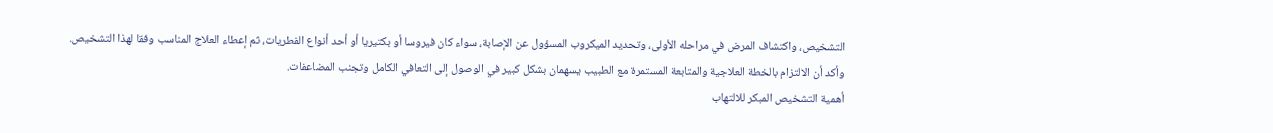التشخيص، واكتشاف المرض في مراحله الأولى، وتحديد الميكروب المسؤول عن الإصابة، سواء كان فيروسا أو بكتيريا أو أحد أنواع الفطريات، ثم إعطاء العلاج المناسب وفقا لهذا التشخيص.
وأكد أن الالتزام بالخطة العلاجية والمتابعة المستمرة مع الطبيب يسهمان بشكل كبير في الوصول إلى التعافي الكامل وتجنب المضاعفات.
أهمية التشخيص المبكر للالتهاب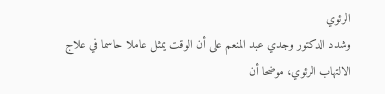الرئوي
وشدد الدكتور وجدي عبد المنعم على أن الوقت يمثل عاملا حاسما في علاج الالتهاب الرئوي، موضحا أن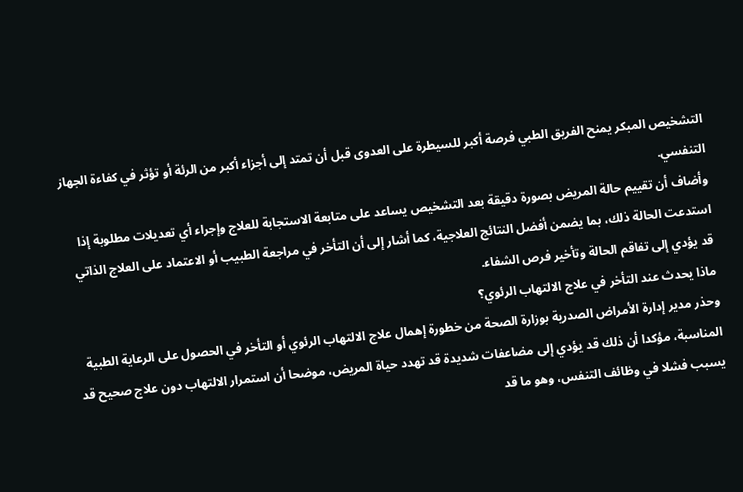التشخيص المبكر يمنح الفريق الطبي فرصة أكبر للسيطرة على العدوى قبل أن تمتد إلى أجزاء أكبر من الرئة أو تؤثر في كفاءة الجهاز التنفسي.
وأضاف أن تقييم حالة المريض بصورة دقيقة بعد التشخيص يساعد على متابعة الاستجابة للعلاج وإجراء أي تعديلات مطلوبة إذا استدعت الحالة ذلك، بما يضمن أفضل النتائج العلاجية، كما أشار إلى أن التأخر في مراجعة الطبيب أو الاعتماد على العلاج الذاتي قد يؤدي إلى تفاقم الحالة وتأخير فرص الشفاء.
ماذا يحدث عند التأخر في علاج الالتهاب الرئوي؟
وحذر مدير إدارة الأمراض الصدرية بوزارة الصحة من خطورة إهمال علاج الالتهاب الرئوي أو التأخر في الحصول على الرعاية الطبية المناسبة، مؤكدا أن ذلك قد يؤدي إلى مضاعفات شديدة قد تهدد حياة المريض، موضحا أن استمرار الالتهاب دون علاج صحيح قد يسبب فشلا في وظائف التنفس، وهو ما قد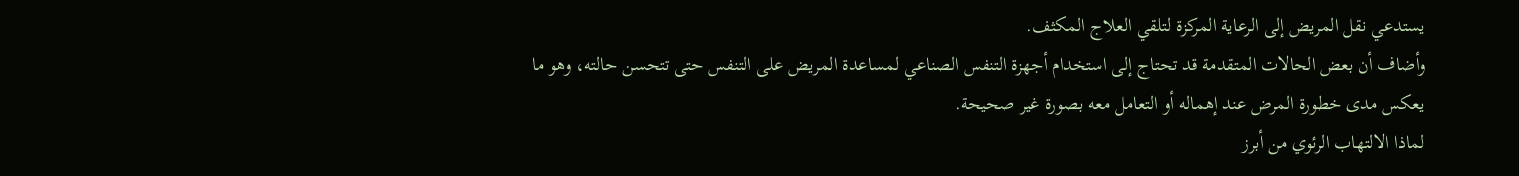يستدعي نقل المريض إلى الرعاية المركزة لتلقي العلاج المكثف.
وأضاف أن بعض الحالات المتقدمة قد تحتاج إلى استخدام أجهزة التنفس الصناعي لمساعدة المريض على التنفس حتى تتحسن حالته، وهو ما يعكس مدى خطورة المرض عند إهماله أو التعامل معه بصورة غير صحيحة.
لماذا الالتهاب الرئوي من أبرز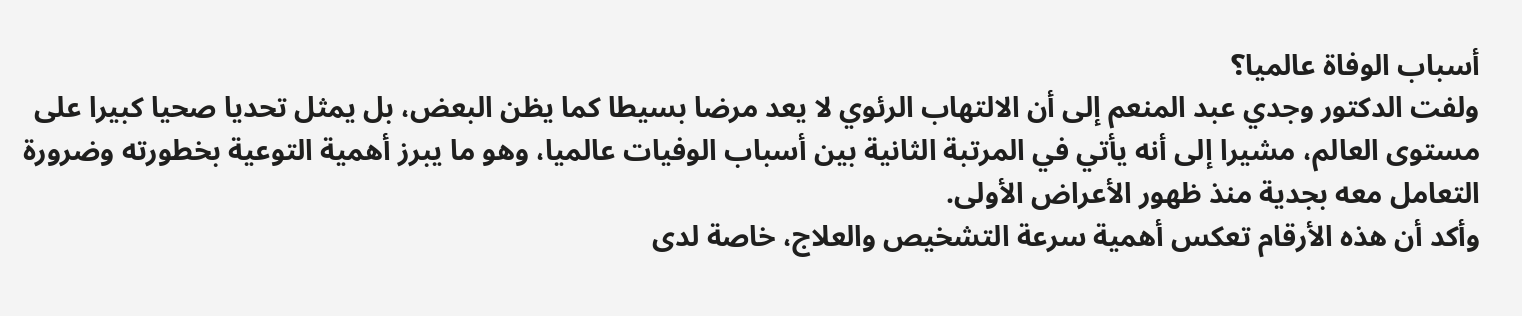أسباب الوفاة عالميا؟
ولفت الدكتور وجدي عبد المنعم إلى أن الالتهاب الرئوي لا يعد مرضا بسيطا كما يظن البعض، بل يمثل تحديا صحيا كبيرا على مستوى العالم، مشيرا إلى أنه يأتي في المرتبة الثانية بين أسباب الوفيات عالميا، وهو ما يبرز أهمية التوعية بخطورته وضرورة التعامل معه بجدية منذ ظهور الأعراض الأولى.
وأكد أن هذه الأرقام تعكس أهمية سرعة التشخيص والعلاج، خاصة لدى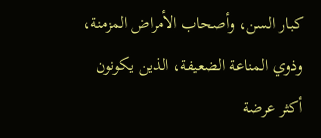كبار السن، وأصحاب الأمراض المزمنة، وذوي المناعة الضعيفة، الذين يكونون أكثر عرضة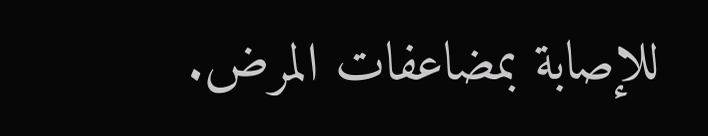للإصابة بمضاعفات المرض.